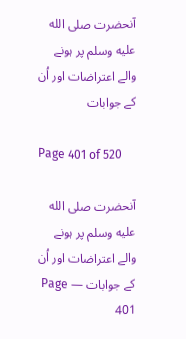آنحضرت صلى الله عليه وسلم پر ہونے والے اعتراضات اور اُن کے جوابات

Page 401 of 520

آنحضرت صلى الله عليه وسلم پر ہونے والے اعتراضات اور اُن کے جوابات — Page 401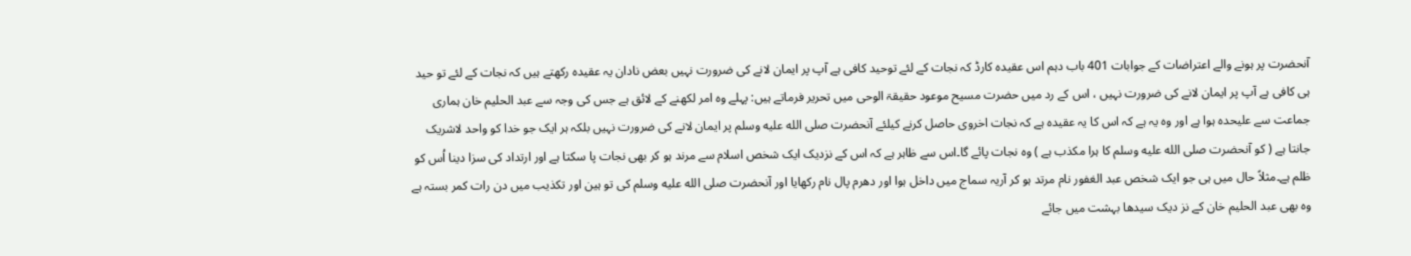آنحضرت پر ہونے والے اعتراضات کے جوابات 401 باب دہم اس عقیدہ کارڈ کہ نجات کے لئے توحید کافی ہے آپ پر ایمان لانے کی ضرورت نہیں بعض نادان یہ عقیدہ رکھتے ہیں کہ نجات کے لئے تو حید ہی کافی ہے آپ پر ایمان لانے کی ضرورت نہیں ، اس کے رد میں حضرت مسیح موعود حقیقۃ الوحی میں تحریر فرماتے ہیں: پہلے وہ امر لکھنے کے لائق ہے جس کی وجہ سے عبد الحلیم خان ہماری جماعت سے علیحدہ ہوا ہے اور وہ یہ ہے کہ اس کا یہ عقیدہ ہے کہ نجات اخروی حاصل کرنے کیلئے آنحضرت صلى الله عليه وسلم پر ایمان لانے کی ضرورت نہیں بلکہ ہر ایک جو خدا کو واحد لاشریک جانتا ہے ( کو آنحضرت صلى الله عليه وسلم کا ہرا مکذب ہے ) وہ نجات پائے گا۔اس سے ظاہر ہے کہ اس کے نزدیک ایک شخص اسلام سے مرند ہو کر بھی نجات پا سکتا ہے اور ارتداد کی سزا دینا اُس کو ظلم ہے۔مثلاً حال میں ہی جو ایک شخص عبد الغفور نام مرتد ہو کر آریہ سماج میں داخل ہوا اور دھرم پال نام رکھایا اور آنحضرت صلى الله عليه وسلم کی تو ہین اور تکذیب میں دن رات کمر بستہ ہے وہ بھی عبد الحلیم خان کے نز دیک سیدھا بہشت میں جائے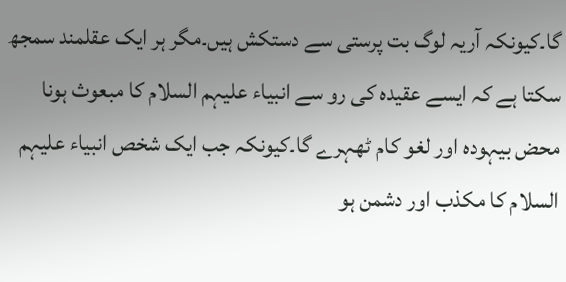گا۔کیونکہ آریہ لوگ بت پرستی سے دستکش ہیں۔مگر ہر ایک عقلمند سمجھ سکتا ہے کہ ایسے عقیدہ کی رو سے انبیاء علیہم السلام کا مبعوث ہونا محض بیہودہ اور لغو کام ٹھہرے گا۔کیونکہ جب ایک شخص انبیاء علیہم السلام کا مکذب اور دشمن ہو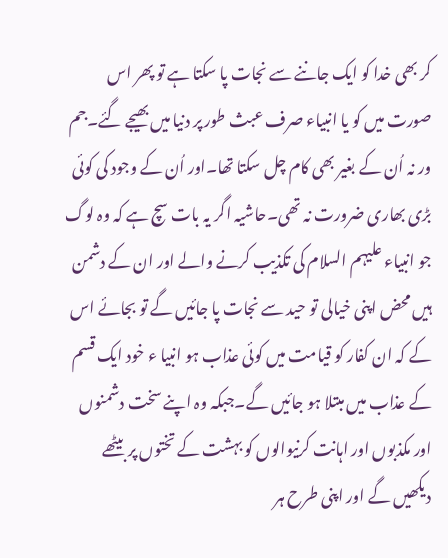کر بھی خدا کو ایک جاننے سے نجات پا سکتا ہے تو پھر اس صورت میں کو یا انبیاء صرف عبث طور پر دنیا میں بھیجے گئے۔جم ور نہ اُن کے بغیر بھی کام چل سکتا تھا۔اور اُن کے وجود کی کوئی بڑی بھاری ضرورت نہ تھی۔حاشیہ اگر یہ بات سچ ہے کہ وہ لوگ جو انبیاء علیہم السلام کی تکذیب کرنے والے اور ان کے دشمن ہیں محض اپنی خیالی تو حید سے نجات پا جائیں گے تو بجائے اس کے کہ ان کفار کو قیامت میں کوئی عذاب ہو انبیا ء خود ایک قسم کے عذاب میں مبتلا ہو جائیں گے۔جبکہ وہ اپنے سخت دشمنوں اور مکذبوں اور اہانت کرنیوالوں کو بہشت کے تختوں پر بیٹھے دیکھیں گے اور اپنی طرح ہر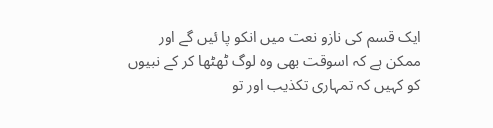ایک قسم کی نازو نعت میں انکو پا ئیں گے اور ممکن ہے کہ اسوقت بھی وہ لوگ ٹھٹھا کر کے نبیوں کو کہیں کہ تمہاری تکذیب اور تو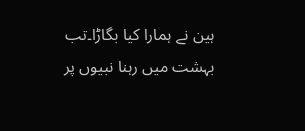ہین نے ہمارا کیا بگاڑا۔تب بہشت میں رہنا نبیوں پر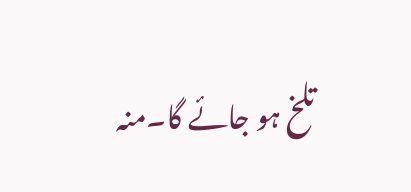تلخ ہو جائے گا۔منہ